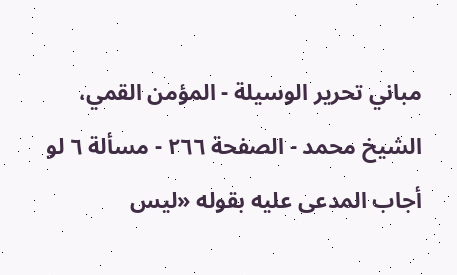مباني تحرير الوسيلة - المؤمن القمي، الشيخ محمد - الصفحة ٢٦٦ - مسألة ٦ لو أجاب المدعى عليه بقوله «ليس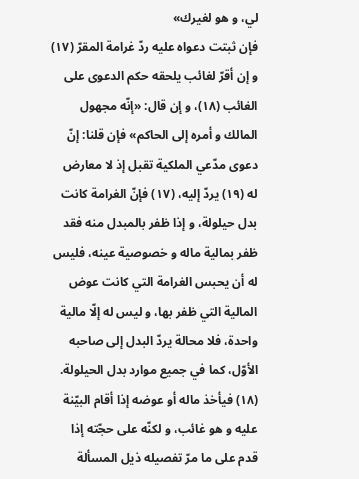لي، و هو لغيرك»
فإن ثبتت دعواه عليه ردّ غرامة المقرّ (١٧) و إن أقرّ لغائب يلحقه حكم الدعوى على الغائب (١٨)، و إن قال: «إنّه مجهول المالك و أمره إلى الحاكم» فإن قلنا: إنّ دعوى مدّعي الملكية تقبل إذ لا معارض له (١٩) يردّ إليه، (١٧) فإنّ الغرامة كانت بدل حيلولة، و إذا ظفر بالمبدل منه فقد ظفر بمالية ماله و خصوصية عينه، فليس له أن يحبس الغرامة التي كانت عوض المالية التي ظفر بها، و ليس له إلّا مالية واحدة، فلا محالة يردّ البدل إلى صاحبه الأوّل، كما في جميع موارد بدل الحيلولة.
(١٨) فيأخذ ماله أو عوضه إذا أقام البيّنة عليه و هو غائب، و لكنّه على حجّته إذا قدم على ما مرّ تفصيله ذيل المسألة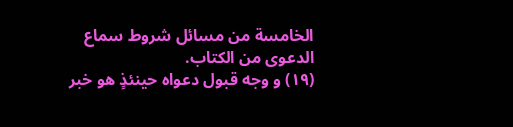الخامسة من مسائل شروط سماع الدعوى من الكتاب.
(١٩) و وجه قبول دعواه حينئذٍ هو خبر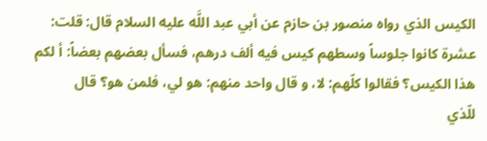الكيس الذي رواه منصور بن حازم عن أبي عبد اللَّه عليه السلام قال: قلت: عشرة كانوا جلوساً وسطهم كيس فيه ألف درهم، فسأل بعضهم بعضاً: أ لكم هذا الكيس؟ فقالوا كلّهم: لا، و قال واحد منهم: هو لي، فلمن هو؟ قال
للّذي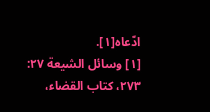ادّعاه[١].
[١] وسائل الشيعة ٢٧: ٢٧٣، كتاب القضاء،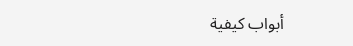أبواب كيفية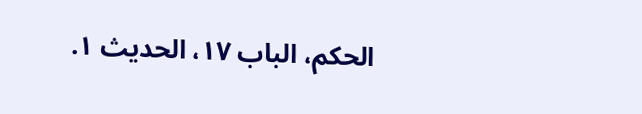الحكم، الباب ١٧، الحديث ١.